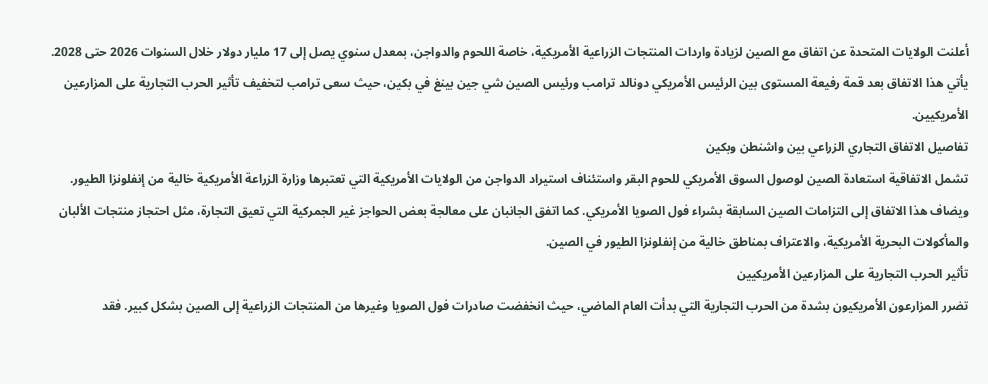أعلنت الولايات المتحدة عن اتفاق مع الصين لزيادة واردات المنتجات الزراعية الأمريكية، خاصة اللحوم والدواجن، بمعدل سنوي يصل إلى 17 مليار دولار خلال السنوات 2026 حتى 2028. يأتي هذا الاتفاق بعد قمة رفيعة المستوى بين الرئيس الأمريكي دونالد ترامب ورئيس الصين شي جين بينغ في بكين، حيث سعى ترامب لتخفيف تأثير الحرب التجارية على المزارعين الأمريكيين.
تفاصيل الاتفاق التجاري الزراعي بين واشنطن وبكين
تشمل الاتفاقية استعادة الصين لوصول السوق الأمريكي للحوم البقر واستئناف استيراد الدواجن من الولايات الأمريكية التي تعتبرها وزارة الزراعة الأمريكية خالية من إنفلونزا الطيور. ويضاف هذا الاتفاق إلى التزامات الصين السابقة بشراء فول الصويا الأمريكي. كما اتفق الجانبان على معالجة بعض الحواجز غير الجمركية التي تعيق التجارة، مثل احتجاز منتجات الألبان والمأكولات البحرية الأمريكية، والاعتراف بمناطق خالية من إنفلونزا الطيور في الصين.
تأثير الحرب التجارية على المزارعين الأمريكيين
تضرر المزارعون الأمريكيون بشدة من الحرب التجارية التي بدأت العام الماضي، حيث انخفضت صادرات فول الصويا وغيرها من المنتجات الزراعية إلى الصين بشكل كبير. فقد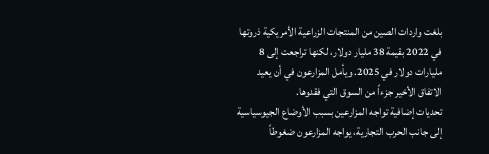بلغت واردات الصين من المنتجات الزراعية الأمريكية ذروتها في 2022 بقيمة 38 مليار دولار، لكنها تراجعت إلى 8 مليارات دولار في 2025. ويأمل المزارعون في أن يعيد الاتفاق الأخير جزءاً من السوق التي فقدوها.
تحديات إضافية تواجه المزارعين بسبب الأوضاع الجيوسياسية
إلى جانب الحرب التجارية، يواجه المزارعون ضغوطاً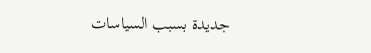جديدة بسبب السياسات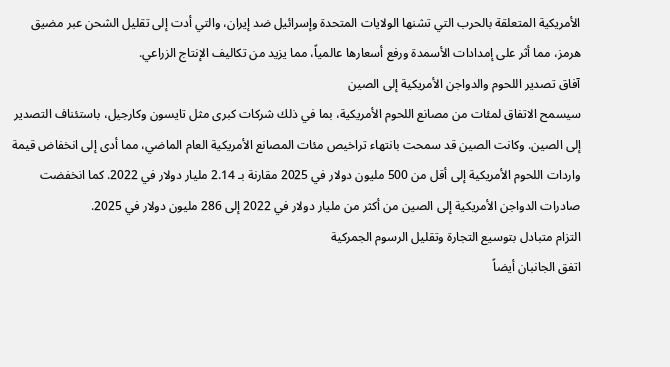الأمريكية المتعلقة بالحرب التي تشنها الولايات المتحدة وإسرائيل ضد إيران، والتي أدت إلى تقليل الشحن عبر مضيق هرمز، مما أثر على إمدادات الأسمدة ورفع أسعارها عالمياً، مما يزيد من تكاليف الإنتاج الزراعي.
آفاق تصدير اللحوم والدواجن الأمريكية إلى الصين
سيسمح الاتفاق لمئات من مصانع اللحوم الأمريكية، بما في ذلك شركات كبرى مثل تايسون وكارجيل، باستئناف التصدير إلى الصين. وكانت الصين قد سمحت بانتهاء تراخيص مئات المصانع الأمريكية العام الماضي، مما أدى إلى انخفاض قيمة واردات اللحوم الأمريكية إلى أقل من 500 مليون دولار في 2025 مقارنة بـ 2.14 مليار دولار في 2022. كما انخفضت صادرات الدواجن الأمريكية إلى الصين من أكثر من مليار دولار في 2022 إلى 286 مليون دولار في 2025.
التزام متبادل بتوسيع التجارة وتقليل الرسوم الجمركية
اتفق الجانبان أيضاً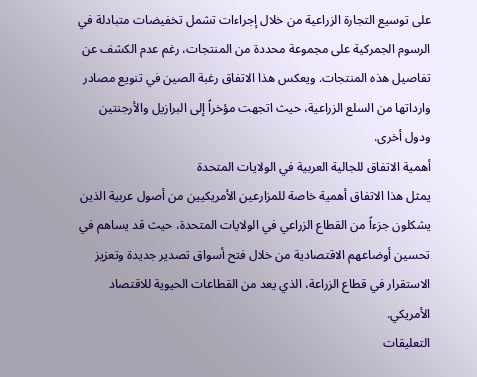على توسيع التجارة الزراعية من خلال إجراءات تشمل تخفيضات متبادلة في الرسوم الجمركية على مجموعة محددة من المنتجات، رغم عدم الكشف عن تفاصيل هذه المنتجات. ويعكس هذا الاتفاق رغبة الصين في تنويع مصادر وارداتها من السلع الزراعية، حيث اتجهت مؤخراً إلى البرازيل والأرجنتين ودول أخرى.
أهمية الاتفاق للجالية العربية في الولايات المتحدة
يمثل هذا الاتفاق أهمية خاصة للمزارعين الأمريكيين من أصول عربية الذين يشكلون جزءاً من القطاع الزراعي في الولايات المتحدة، حيث قد يساهم في تحسين أوضاعهم الاقتصادية من خلال فتح أسواق تصدير جديدة وتعزيز الاستقرار في قطاع الزراعة، الذي يعد من القطاعات الحيوية للاقتصاد الأمريكي.
التعليقات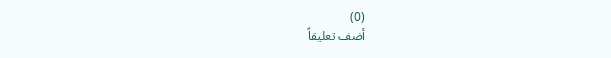(0)
أضف تعليقاً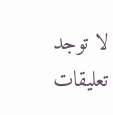لا توجد تعليقات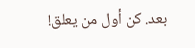بعد. كن أول من يعلق!